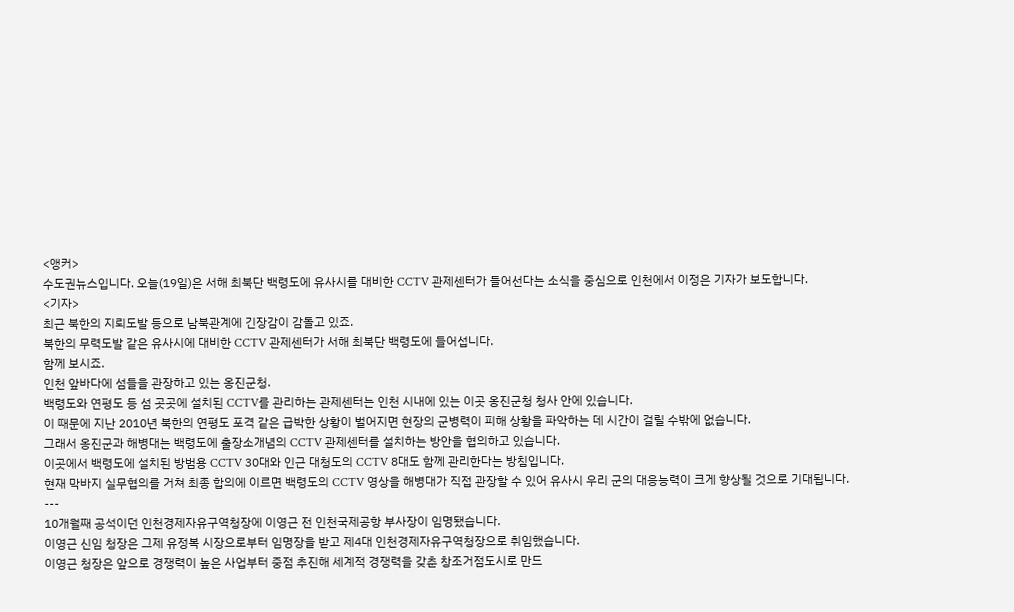<앵커>
수도권뉴스입니다. 오늘(19일)은 서해 최북단 백령도에 유사시를 대비한 CCTV 관제센터가 들어선다는 소식을 중심으로 인천에서 이정은 기자가 보도합니다.
<기자>
최근 북한의 지뢰도발 등으로 남북관계에 긴장감이 감돌고 있죠.
북한의 무력도발 같은 유사시에 대비한 CCTV 관제센터가 서해 최북단 백령도에 들어섭니다.
함께 보시죠.
인천 앞바다에 섬들을 관장하고 있는 옹진군청.
백령도와 연평도 등 섬 곳곳에 설치된 CCTV를 관리하는 관제센터는 인천 시내에 있는 이곳 옹진군청 청사 안에 있습니다.
이 때문에 지난 2010년 북한의 연평도 포격 같은 급박한 상황이 벌어지면 현장의 군병력이 피해 상황을 파악하는 데 시간이 걸릴 수밖에 없습니다.
그래서 옹진군과 해병대는 백령도에 출장소개념의 CCTV 관제센터를 설치하는 방안을 협의하고 있습니다.
이곳에서 백령도에 설치된 방범용 CCTV 30대와 인근 대청도의 CCTV 8대도 함께 관리한다는 방침입니다.
현재 막바지 실무협의를 거쳐 최종 합의에 이르면 백령도의 CCTV 영상을 해병대가 직접 관장할 수 있어 유사시 우리 군의 대응능력이 크게 향상될 것으로 기대됩니다.
---
10개월째 공석이던 인천경제자유구역청장에 이영근 전 인천국제공항 부사장이 임명됐습니다.
이영근 신임 청장은 그제 유정복 시장으로부터 임명장을 받고 제4대 인천경제자유구역청장으로 취임했습니다.
이영근 청장은 앞으로 경쟁력이 높은 사업부터 중점 추진해 세계적 경쟁력을 갖춘 창조거점도시로 만드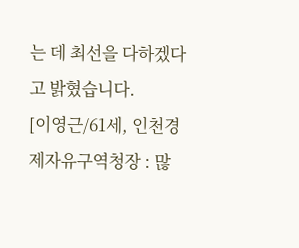는 데 최선을 다하겠다고 밝혔습니다.
[이영근/61세, 인천경제자유구역청장 : 많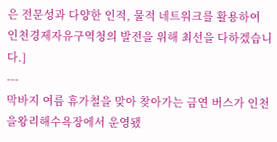은 전문성과 다양한 인적, 물적 네트워크를 활용하여 인천경제자유구역청의 발전을 위해 최선을 다하겠습니다.]
---
막바지 여름 휴가철을 맞아 찾아가는 금연 버스가 인천 을왕리해수욕장에서 운영됐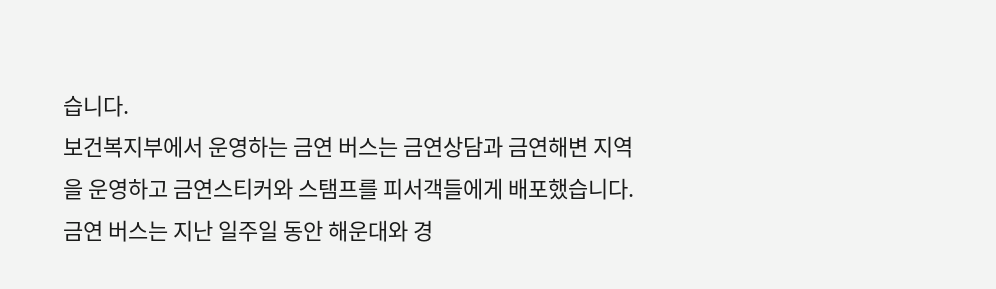습니다.
보건복지부에서 운영하는 금연 버스는 금연상담과 금연해변 지역을 운영하고 금연스티커와 스탬프를 피서객들에게 배포했습니다.
금연 버스는 지난 일주일 동안 해운대와 경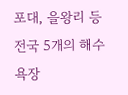포대, 을왕리 등 전국 5개의 해수욕장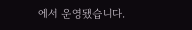에서 운영됐습니다.